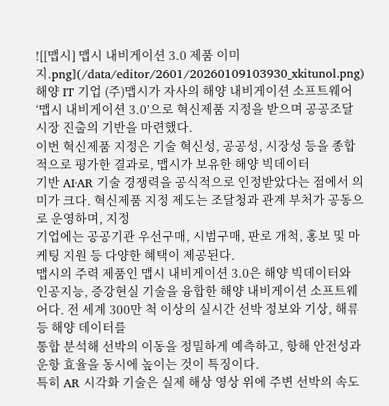![[맵시] 맵시 내비게이션 3.0 제품 이미지.png](/data/editor/2601/20260109103930_xkitunol.png)
해양 IT 기업 (주)맵시가 자사의 해양 내비게이션 소프트웨어 ‘맵시 내비게이션 3.0’으로 혁신제품 지정을 받으며 공공조달 시장 진출의 기반을 마련했다.
이번 혁신제품 지정은 기술 혁신성, 공공성, 시장성 등을 종합적으로 평가한 결과로, 맵시가 보유한 해양 빅데이터
기반 AI·AR 기술 경쟁력을 공식적으로 인정받았다는 점에서 의미가 크다. 혁신제품 지정 제도는 조달청과 관계 부처가 공동으로 운영하며, 지정
기업에는 공공기관 우선구매, 시범구매, 판로 개척, 홍보 및 마케팅 지원 등 다양한 혜택이 제공된다.
맵시의 주력 제품인 맵시 내비게이션 3.0은 해양 빅데이터와 인공지능, 증강현실 기술을 융합한 해양 내비게이션 소프트웨어다. 전 세계 300만 척 이상의 실시간 선박 정보와 기상, 해류 등 해양 데이터를
통합 분석해 선박의 이동을 정밀하게 예측하고, 항해 안전성과 운항 효율을 동시에 높이는 것이 특징이다.
특히 AR 시각화 기술은 실제 해상 영상 위에 주변 선박의 속도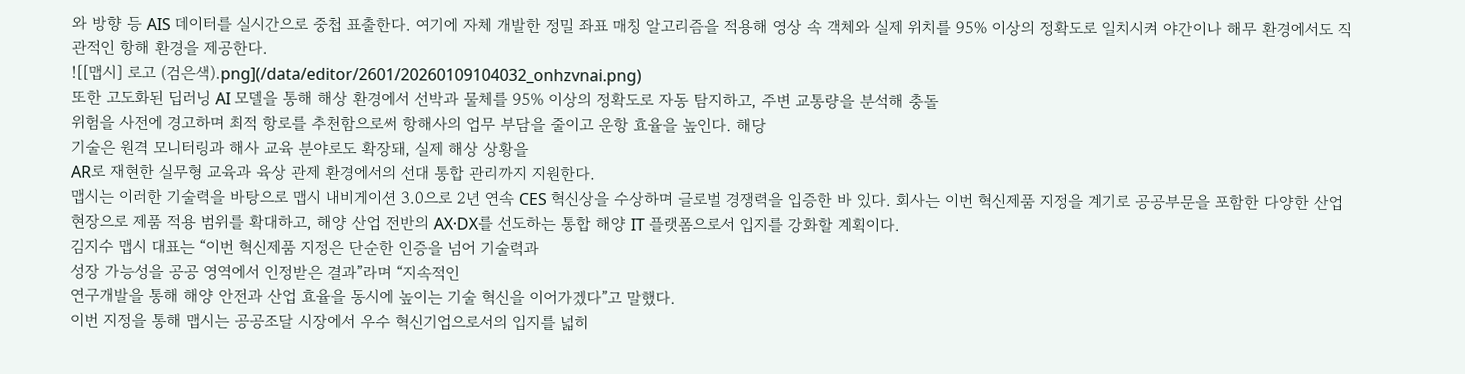와 방향 등 AIS 데이터를 실시간으로 중첩 표출한다. 여기에 자체 개발한 정밀 좌표 매칭 알고리즘을 적용해 영상 속 객체와 실제 위치를 95% 이상의 정확도로 일치시켜 야간이나 해무 환경에서도 직관적인 항해 환경을 제공한다.
![[맵시] 로고 (검은색).png](/data/editor/2601/20260109104032_onhzvnai.png)
또한 고도화된 딥러닝 AI 모델을 통해 해상 환경에서 선박과 물체를 95% 이상의 정확도로 자동 탐지하고, 주변 교통량을 분석해 충돌
위험을 사전에 경고하며 최적 항로를 추천함으로써 항해사의 업무 부담을 줄이고 운항 효율을 높인다. 해당
기술은 원격 모니터링과 해사 교육 분야로도 확장돼, 실제 해상 상황을
AR로 재현한 실무형 교육과 육상 관제 환경에서의 선대 통합 관리까지 지원한다.
맵시는 이러한 기술력을 바탕으로 맵시 내비게이션 3.0으로 2년 연속 CES 혁신상을 수상하며 글로벌 경쟁력을 입증한 바 있다. 회사는 이번 혁신제품 지정을 계기로 공공부문을 포함한 다양한 산업 현장으로 제품 적용 범위를 확대하고, 해양 산업 전반의 AX·DX를 선도하는 통합 해양 IT 플랫폼으로서 입지를 강화할 계획이다.
김지수 맵시 대표는 “이번 혁신제품 지정은 단순한 인증을 넘어 기술력과
성장 가능성을 공공 영역에서 인정받은 결과”라며 “지속적인
연구개발을 통해 해양 안전과 산업 효율을 동시에 높이는 기술 혁신을 이어가겠다”고 말했다.
이번 지정을 통해 맵시는 공공조달 시장에서 우수 혁신기업으로서의 입지를 넓히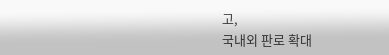고,
국내외 판로 확대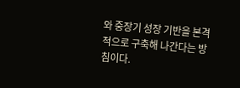와 중장기 성장 기반을 본격적으로 구축해 나간다는 방침이다.